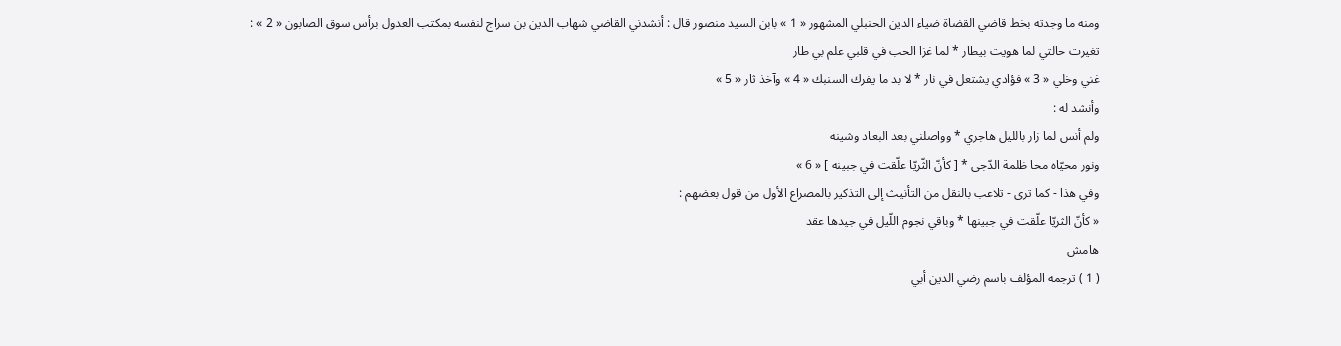ومنه ما وجدته بخط قاضي القضاة ضياء الدين الحنبلي المشهور « 1 » بابن السيد منصور قال : أنشدني القاضي شهاب الدين بن سراج لنفسه بمكتب العدول برأس سوق الصابون « 2 » :
تغيرت حالتي لما هويت بيطار * لما غزا الحب في قلبي علم بي طار
غني وخلي « 3 » فؤادي يشتعل في نار * لا بد ما يفرك السنبك « 4 » وآخذ ثار « 5 »
وأنشد له :
ولم أنس لما زار بالليل هاجري * وواصلني بعد البعاد وشينه
ونور محيّاه محا ظلمة الدّجى * [ كأنّ الثّريّا علّقت في جبينه ] « 6 »
وفي هذا - كما ترى - تلاعب بالنقل من التأنيث إلى التذكير بالمصراع الأول من قول بعضهم :
« كأنّ الثريّا علّقت في جبينها * وباقي نجوم اللّيل في جيدها عقد
هامش
( 1 ) ترجمه المؤلف باسم رضي الدين أبي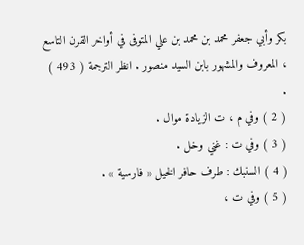بكر وأبي جعفر محمد بن محمد بن علي المتوفى في أواخر القرن التاسع ، المعروف والمشهور بابن السيد منصور . انظر الترجمة ( 493 ) .
( 2 ) وفي م ، ت الزيادة موال .
( 3 ) وفي ت : غني وخل .
( 4 ) السنبك : طرف حافر الخيل « فارسية » .
( 5 ) وفي ت ،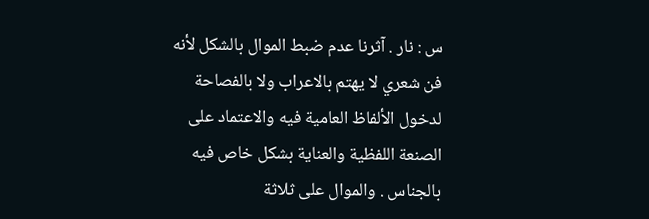س : نار . آثرنا عدم ضبط الموال بالشكل لأنه فن شعري لا يهتم بالاعراب ولا بالفصاحة لدخول الألفاظ العامية فيه والاعتماد على الصنعة اللفظية والعناية بشكل خاص فيه بالجناس . والموال على ثلاثة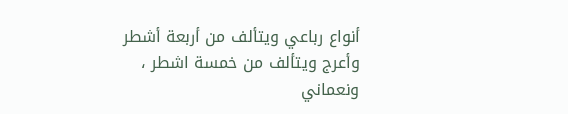أنواع رباعي ويتألف من أربعة أشطر وأعرج ويتألف من خمسة اشطر ، ونعماني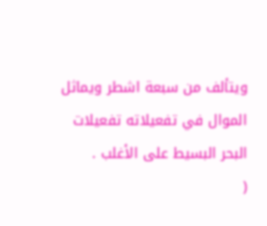ويتألف من سبعة اشطر ويماثل الموال في تفعيلاته تفعيلات البحر البسيط على الأغلب .
(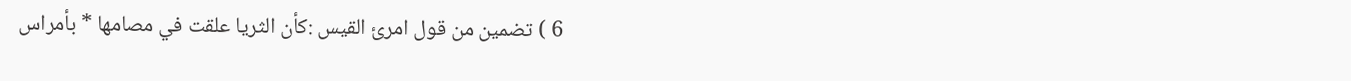6 ) تضمين من قول امرئ القيس :كأن الثريا علقت في مصامها * بأمراس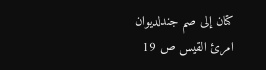كتان إلى صم جندلديوان امرئ القيس ص 19